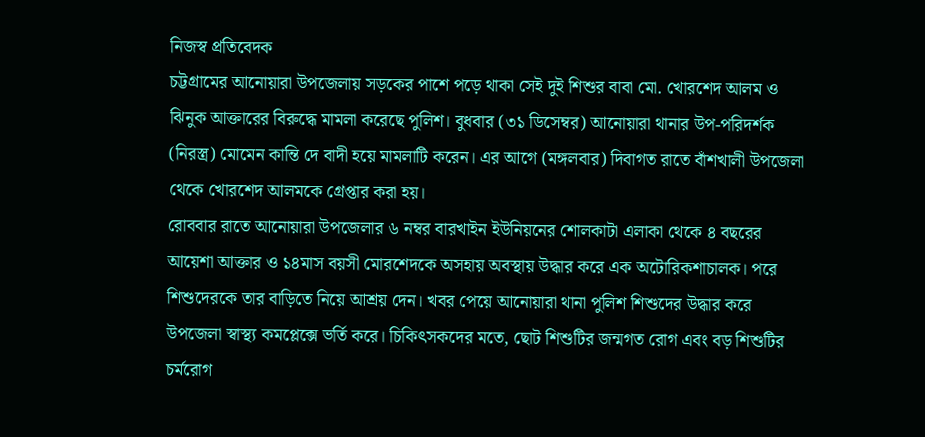নিজস্ব প্রতিবেদক
চট্টগ্রামের আনোয়ারা উপজেলায় সড়কের পাশে পড়ে থাকা সেই দুই শিশুর বাবা মো. খোরশেদ আলম ও ঝিনুক আক্তারের বিরুদ্ধে মামলা করেছে পুলিশ। বুধবার (৩১ ডিসেম্বর) আনোয়ারা থানার উপ-পরিদর্শক (নিরস্ত্র) মোমেন কান্তি দে বাদী হয়ে মামলাটি করেন। এর আগে (মঙ্গলবার) দিবাগত রাতে বাঁশখালী উপজেলা থেকে খোরশেদ আলমকে গ্রেপ্তার করা হয়।
রোববার রাতে আনোয়ারা উপজেলার ৬ নম্বর বারখাইন ইউনিয়নের শোলকাটা এলাকা থেকে ৪ বছরের আয়েশা আক্তার ও ১৪মাস বয়সী মোরশেদকে অসহায় অবস্থায় উদ্ধার করে এক অটোরিকশাচালক। পরে শিশুদেরকে তার বাড়িতে নিয়ে আশ্রয় দেন। খবর পেয়ে আনোয়ারা থানা পুলিশ শিশুদের উদ্ধার করে উপজেলা স্বাস্থ্য কমপ্লেক্সে ভর্তি করে। চিকিৎসকদের মতে, ছোট শিশুটির জন্মগত রোগ এবং বড় শিশুটির চর্মরোগ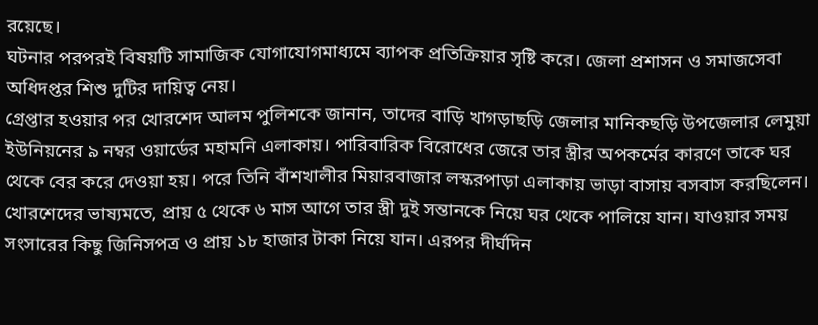রয়েছে।
ঘটনার পরপরই বিষয়টি সামাজিক যোগাযোগমাধ্যমে ব্যাপক প্রতিক্রিয়ার সৃষ্টি করে। জেলা প্রশাসন ও সমাজসেবা অধিদপ্তর শিশু দুটির দায়িত্ব নেয়।
গ্রেপ্তার হওয়ার পর খোরশেদ আলম পুলিশকে জানান, তাদের বাড়ি খাগড়াছড়ি জেলার মানিকছড়ি উপজেলার লেমুয়া ইউনিয়নের ৯ নম্বর ওয়ার্ডের মহামনি এলাকায়। পারিবারিক বিরোধের জেরে তার স্ত্রীর অপকর্মের কারণে তাকে ঘর থেকে বের করে দেওয়া হয়। পরে তিনি বাঁশখালীর মিয়ারবাজার লস্করপাড়া এলাকায় ভাড়া বাসায় বসবাস করছিলেন।
খোরশেদের ভাষ্যমতে, প্রায় ৫ থেকে ৬ মাস আগে তার স্ত্রী দুই সন্তানকে নিয়ে ঘর থেকে পালিয়ে যান। যাওয়ার সময় সংসারের কিছু জিনিসপত্র ও প্রায় ১৮ হাজার টাকা নিয়ে যান। এরপর দীর্ঘদিন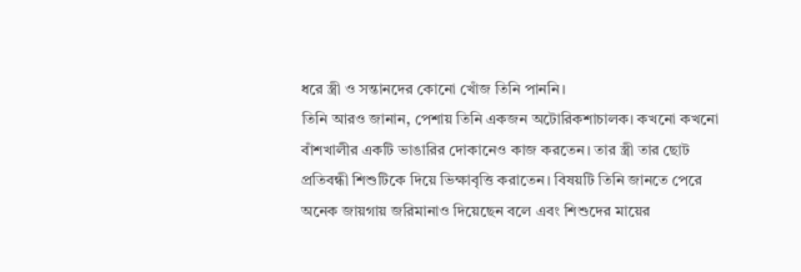ধরে স্ত্রী ও সন্তানদের কোনো খোঁজ তিনি পাননি।
তিনি আরও জানান, পেশায় তিনি একজন অটোরিকশাচালক। কখনো কখনো বাঁশখালীর একটি ভাঙারির দোকানেও কাজ করতেন। তার স্ত্রী তার ছোট প্রতিবন্ধী শিশুটিকে দিয়ে ভিক্ষাবৃত্তি করাতেন। বিষয়টি তিনি জানতে পেরে অনেক জায়গায় জরিমানাও দিয়েছেন বলে এবং শিশুদের মায়ের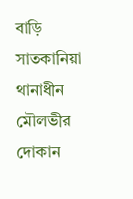বাড়ি সাতকানিয়া থানাধীন মৌলভীর দোকান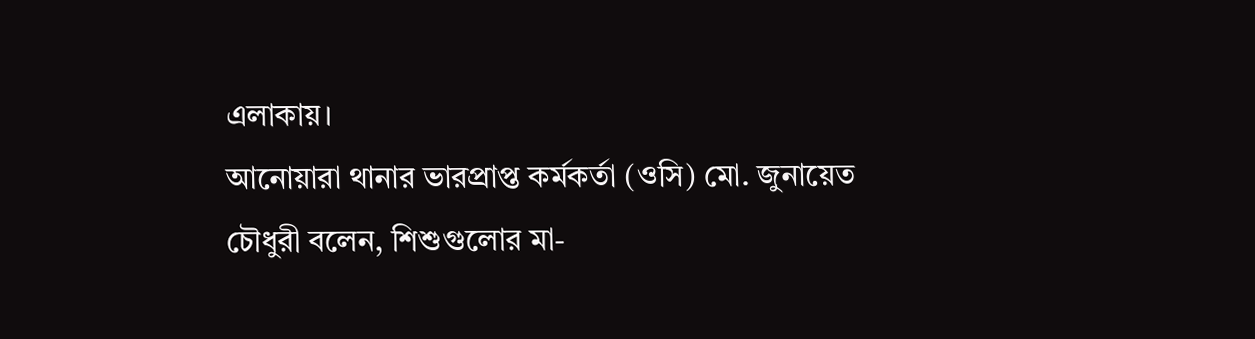এলাকায়।
আনোয়ারা থানার ভারপ্রাপ্ত কর্মকর্তা (ওসি) মো. জুনায়েত চৌধুরী বলেন, শিশুগুলোর মা-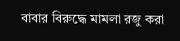বাবার বিরুদ্ধে মামলা রজু করা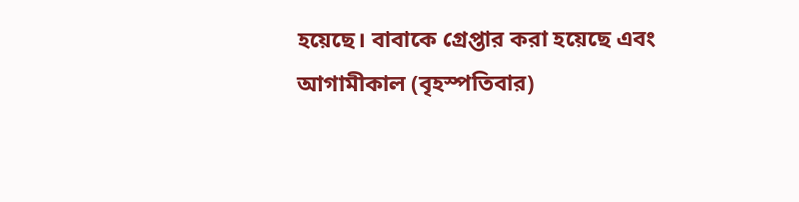হয়েছে। বাবাকে গ্রেপ্তার করা হয়েছে এবং আগামীকাল (বৃহস্পতিবার)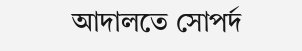আদালতে সোপর্দ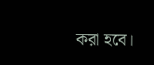করা হবে।